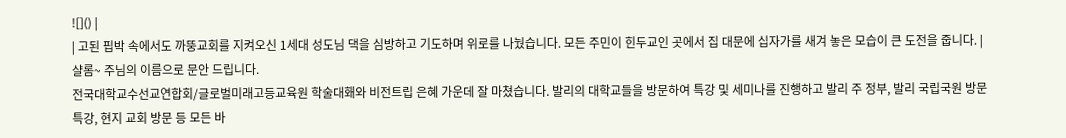![]() |
| 고된 핍박 속에서도 까뚱교회를 지켜오신 1세대 성도님 댁을 심방하고 기도하며 위로를 나눴습니다. 모든 주민이 힌두교인 곳에서 집 대문에 십자가를 새겨 놓은 모습이 큰 도전을 줍니다. |
샬롬~ 주님의 이름으로 문안 드립니다.
전국대학교수선교연합회/글로벌미래고등교육원 학술대홰와 비전트립 은혜 가운데 잘 마쳤습니다. 발리의 대학교들을 방문하여 특강 및 세미나를 진행하고 발리 주 정부, 발리 국립국원 방문 특강, 현지 교회 방문 등 모든 바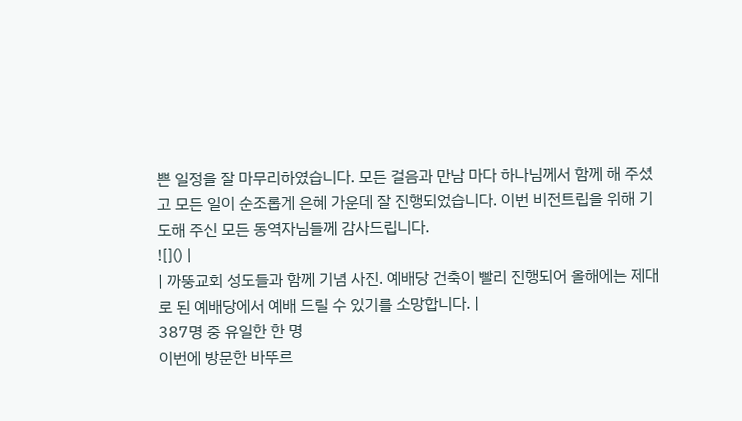쁜 일정을 잘 마무리하였습니다. 모든 걸음과 만남 마다 하나님께서 함께 해 주셨고 모든 일이 순조롭게 은혜 가운데 잘 진행되었습니다. 이번 비전트립을 위해 기도해 주신 모든 동역자님들께 감사드립니다.
![]() |
| 까뚱교회 성도들과 함께 기념 사진. 예배당 건축이 빨리 진행되어 올해에는 제대로 된 예배당에서 예배 드릴 수 있기를 소망합니다. |
387명 중 유일한 한 명
이번에 방문한 바뚜르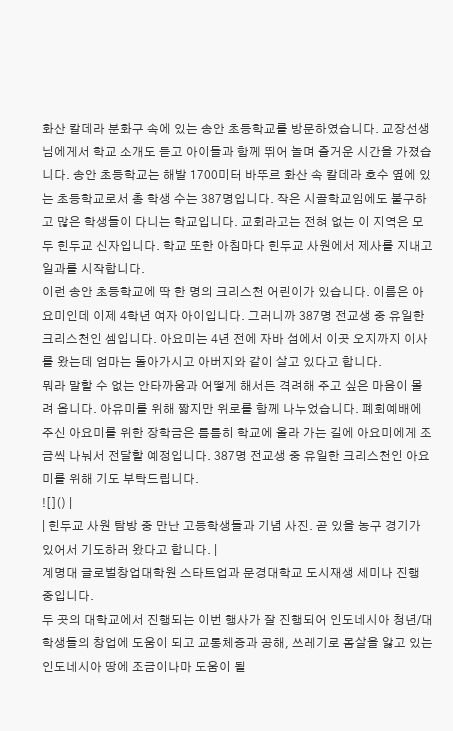화산 칼데라 분화구 속에 있는 송안 초등학교를 방문하였습니다. 교장선생님에게서 학교 소개도 듣고 아이들과 함께 뛰어 놀며 즐거운 시간을 가졌습니다. 송안 초등학교는 해발 1700미터 바뚜르 화산 속 칼데라 호수 옆에 있는 초등학교로서 총 학생 수는 387명입니다. 작은 시골학교임에도 불구하고 많은 학생들이 다니는 학교입니다. 교회라고는 전혀 없는 이 지역은 모두 힌두교 신자입니다. 학교 또한 아침마다 힌두교 사원에서 제사를 지내고 일과를 시작합니다.
이런 송안 초등학교에 딱 한 명의 크리스천 어린이가 있습니다. 이름은 아요미인데 이제 4학년 여자 아이입니다. 그러니까 387명 전교생 중 유일한 크리스천인 셈입니다. 아요미는 4년 전에 자바 섬에서 이곳 오지까지 이사를 왔는데 엄마는 돌아가시고 아버지와 같이 살고 있다고 합니다.
뭐라 말할 수 없는 안타까움과 어떻게 해서든 격려해 주고 싶은 마음이 몰려 옵니다. 아유미를 위해 짧지만 위로를 함께 나누었습니다. 폐회예배에 주신 아요미를 위한 장학금은 틈틈히 학교에 올라 가는 길에 아요미에게 조금씩 나눠서 전달할 예정입니다. 387명 전교생 중 유일한 크리스천인 아요미를 위해 기도 부탁드립니다.
![]() |
| 힌두교 사원 탐방 중 만난 고등학생들과 기념 사진. 곧 있을 농구 경기가 있어서 기도하러 왔다고 합니다. |
계명대 글로벌창업대학원 스타트업과 문경대학교 도시재생 세미나 진행 중입니다.
두 곳의 대학교에서 진행되는 이번 행사가 잘 진행되어 인도네시아 청년/대학생들의 창업에 도움이 되고 교통체증과 공해, 쓰레기로 몸살을 앓고 있는 인도네시아 땅에 조금이나마 도움이 될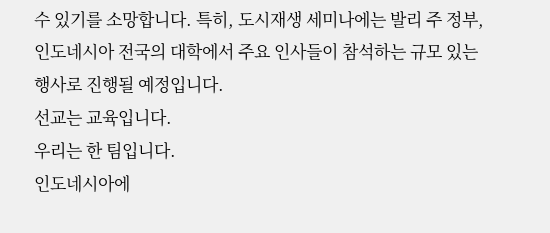수 있기를 소망합니다. 특히, 도시재생 세미나에는 발리 주 정부, 인도네시아 전국의 대학에서 주요 인사들이 참석하는 규모 있는 행사로 진행될 예정입니다.
선교는 교육입니다.
우리는 한 팀입니다.
인도네시아에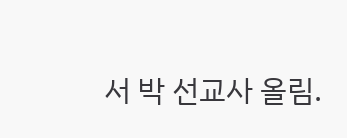서 박 선교사 올림.